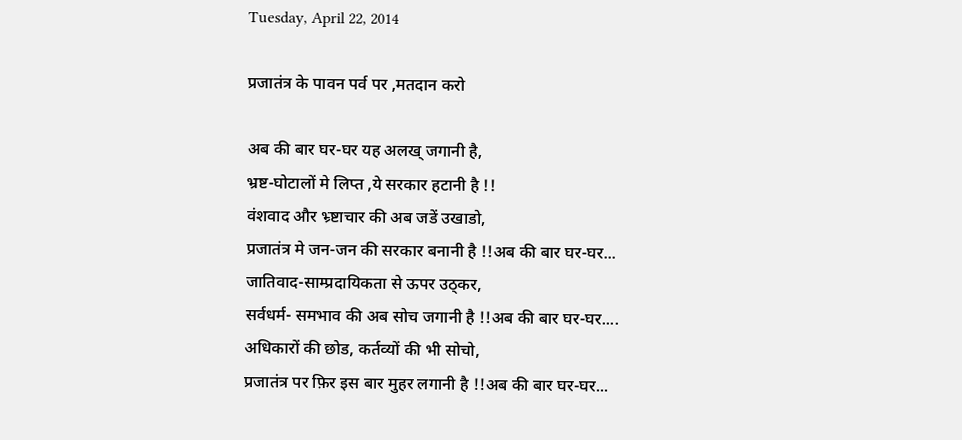Tuesday, April 22, 2014

प्रजातंत्र के पावन पर्व पर ,मतदान करो

अब की बार घर-घर यह अलख् जगानी है,
भ्रष्ट-घोटालों मे लिप्त ,ये सरकार हटानी है !!
वंशवाद और भ्र्ष्टाचार की अब जडें उखाडो,
प्रजातंत्र मे जन-जन की सरकार बनानी है !!अब की बार घर-घर...
जातिवाद-साम्प्रदायिकता से ऊपर उठ्कर,
सर्वधर्म- समभाव की अब सोच जगानी है !!अब की बार घर-घर....
अधिकारों की छोड, कर्तव्यों की भी सोचो,
प्रजातंत्र पर फ़िर इस बार मुहर लगानी है !!अब की बार घर-घर...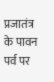प्रजातंत्र के पावन पर्व पर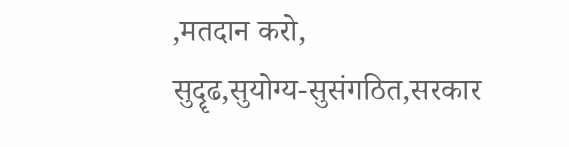,मतदान करो,
सुदॄढ,सुयोग्य-सुसंगठित,सरकार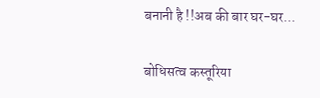बनानी है !!अब की बार घर-घर...

बोधिसत्व कस्तूरिया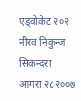एड्वोकेट २०२ नीरव निकुन्ज सिकन्दरा आगरा २८२००७